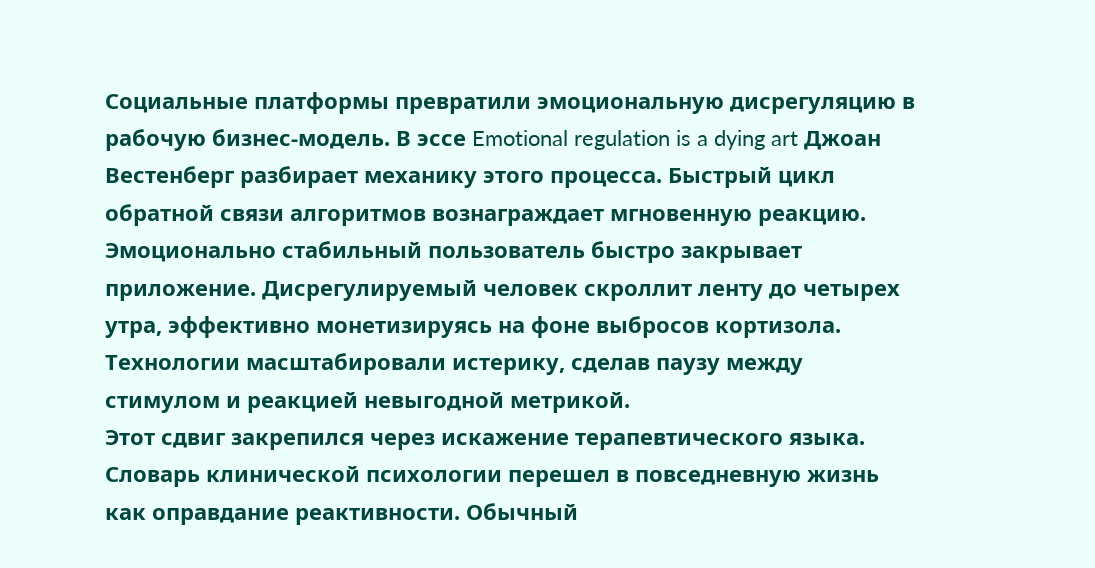Социальные платформы превратили эмоциональную дисрегуляцию в рабочую бизнес-модель. В эссе Emotional regulation is a dying art Джоан Вестенберг разбирает механику этого процесса. Быстрый цикл обратной связи алгоритмов вознаграждает мгновенную реакцию. Эмоционально стабильный пользователь быстро закрывает приложение. Дисрегулируемый человек скроллит ленту до четырех утра, эффективно монетизируясь на фоне выбросов кортизола. Технологии масштабировали истерику, сделав паузу между стимулом и реакцией невыгодной метрикой.
Этот сдвиг закрепился через искажение терапевтического языка. Словарь клинической психологии перешел в повседневную жизнь как оправдание реактивности. Обычный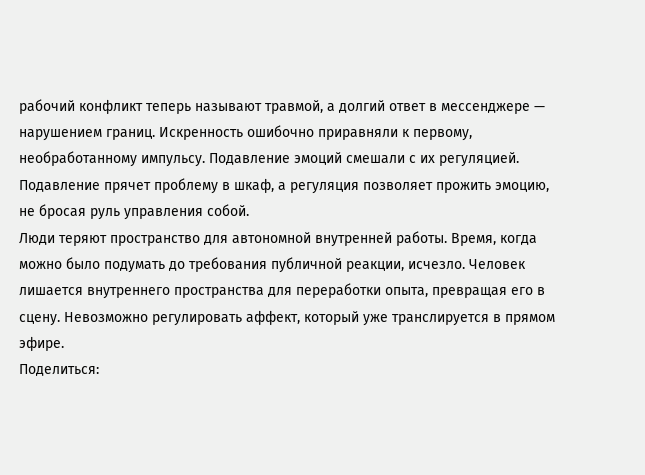рабочий конфликт теперь называют травмой, а долгий ответ в мессенджере — нарушением границ. Искренность ошибочно приравняли к первому, необработанному импульсу. Подавление эмоций смешали с их регуляцией. Подавление прячет проблему в шкаф, а регуляция позволяет прожить эмоцию, не бросая руль управления собой.
Люди теряют пространство для автономной внутренней работы. Время, когда можно было подумать до требования публичной реакции, исчезло. Человек лишается внутреннего пространства для переработки опыта, превращая его в сцену. Невозможно регулировать аффект, который уже транслируется в прямом эфире.
Поделиться: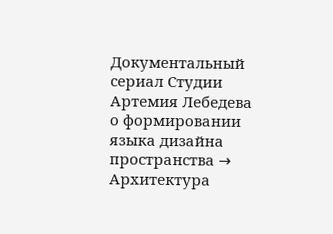Документальный сериал Студии Артемия Лебедева о формировании языка дизайна пространства →
Архитектура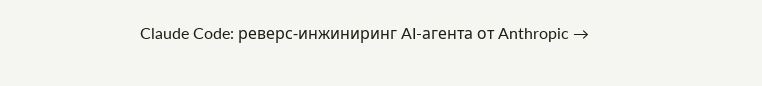Claude Code: реверс-инжиниринг AI-агента от Anthropic →